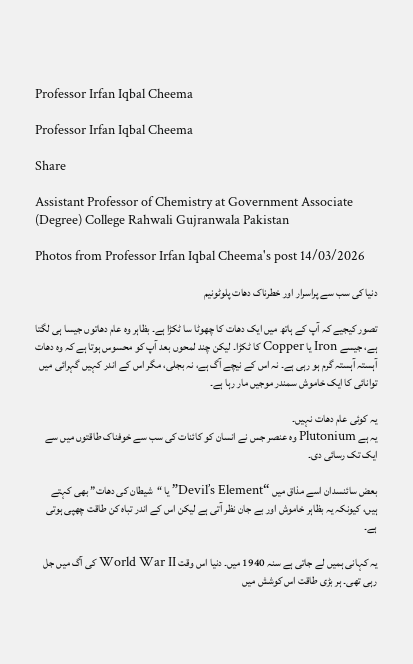Professor Irfan Iqbal Cheema

Professor Irfan Iqbal Cheema

Share

Assistant Professor of Chemistry at Government Associate (Degree) College Rahwali Gujranwala Pakistan

Photos from Professor Irfan Iqbal Cheema's post 14/03/2026

دنیا کی سب سے پراسرار اور خطرناک دھات پلوٹونیم

تصور کیجیے کہ آپ کے ہاتھ میں ایک دھات کا چھوٹا سا ٹکڑا ہے۔ بظاہر وہ عام دھاتوں جیسا ہی لگتا ہے، جیسے Iron یا Copper کا ٹکڑا۔ لیکن چند لمحوں بعد آپ کو محسوس ہوتا ہے کہ وہ دھات آہستہ آہستہ گرم ہو رہی ہے۔ نہ اس کے نیچے آگ ہے، نہ بجلی، مگر اس کے اندر کہیں گہرائی میں توانائی کا ایک خاموش سمندر موجیں مار رہا ہے۔

یہ کوئی عام دھات نہیں۔
یہ ہے Plutonium وہ عنصر جس نے انسان کو کائنات کی سب سے خوفناک طاقتوں میں سے ایک تک رسائی دی۔

بعض سائنسدان اسے مذاق میں “Devil’s Element” یا “شیطان کی دھات” بھی کہتے ہیں، کیونکہ یہ بظاہر خاموش اور بے جان نظر آتی ہے لیکن اس کے اندر تباہ کن طاقت چھپی ہوتی ہے۔

یہ کہانی ہمیں لے جاتی ہے سنہ 1940 میں۔ دنیا اس وقت World War II کی آگ میں جل رہی تھی۔ ہر بڑی طاقت اس کوشش میں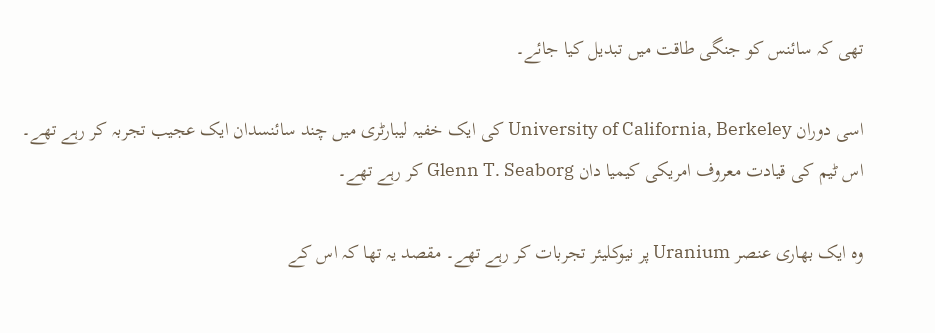تھی کہ سائنس کو جنگی طاقت میں تبدیل کیا جائے۔

اسی دوران University of California, Berkeley کی ایک خفیہ لیبارٹری میں چند سائنسدان ایک عجیب تجربہ کر رہے تھے۔ اس ٹیم کی قیادت معروف امریکی کیمیا دان Glenn T. Seaborg کر رہے تھے۔

وہ ایک بھاری عنصر Uranium پر نیوکلیئر تجربات کر رہے تھے۔ مقصد یہ تھا کہ اس کے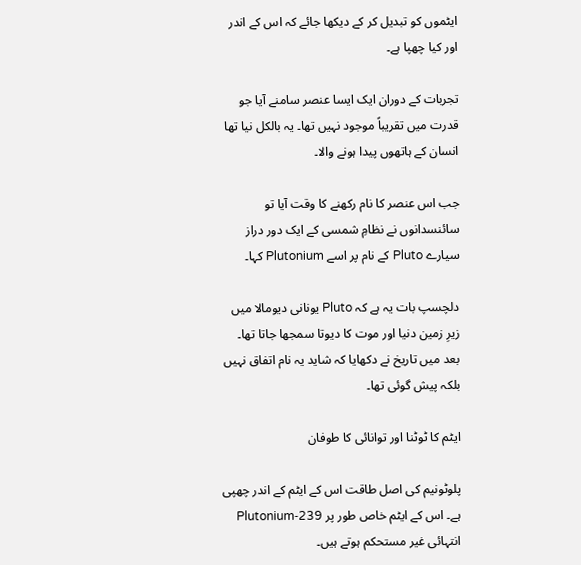ایٹموں کو تبدیل کر کے دیکھا جائے کہ اس کے اندر اور کیا چھپا ہے۔

تجربات کے دوران ایک ایسا عنصر سامنے آیا جو قدرت میں تقریباً موجود نہیں تھا۔ یہ بالکل نیا تھا انسان کے ہاتھوں پیدا ہونے والا۔

جب اس عنصر کا نام رکھنے کا وقت آیا تو سائنسدانوں نے نظامِ شمسی کے ایک دور دراز سیارے Pluto کے نام پر اسے Plutonium کہا۔

دلچسپ بات یہ ہے کہ Pluto یونانی دیومالا میں زیرِ زمین دنیا اور موت کا دیوتا سمجھا جاتا تھا۔
بعد میں تاریخ نے دکھایا کہ شاید یہ نام اتفاق نہیں بلکہ پیش گوئی تھا۔

ایٹم کا ٹوٹنا اور توانائی کا طوفان

پلوٹونیم کی اصل طاقت اس کے ایٹم کے اندر چھپی ہے۔ اس کے ایٹم خاص طور پر Plutonium‑239 انتہائی غیر مستحکم ہوتے ہیں۔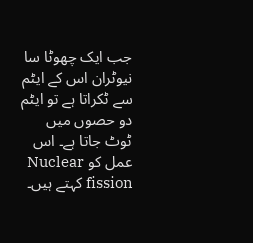جب ایک چھوٹا سا نیوٹران اس کے ایٹم سے ٹکراتا ہے تو ایٹم دو حصوں میں ٹوٹ جاتا ہے۔ اس عمل کو Nuclear fission کہتے ہیں۔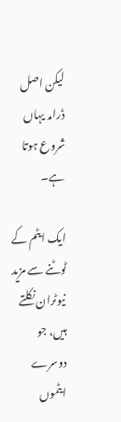لیکن اصل ڈرامہ یہاں شروع ہوتا ہے۔

ایک ایٹم کے ٹوٹنے سے مزید نیوٹران نکلتے ہیں، جو دوسرے ایٹموں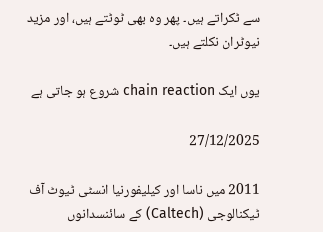سے ٹکراتے ہیں۔ پھر وہ بھی ٹوٹتے ہیں، اور مزید نیوٹران نکلتے ہیں۔

یوں ایک chain reaction شروع ہو جاتی ہے

27/12/2025

2011 میں ناسا اور کیلیفورنیا انسٹی ٹیوٹ آف ٹیکنالوجی (Caltech) کے سائنسدانوں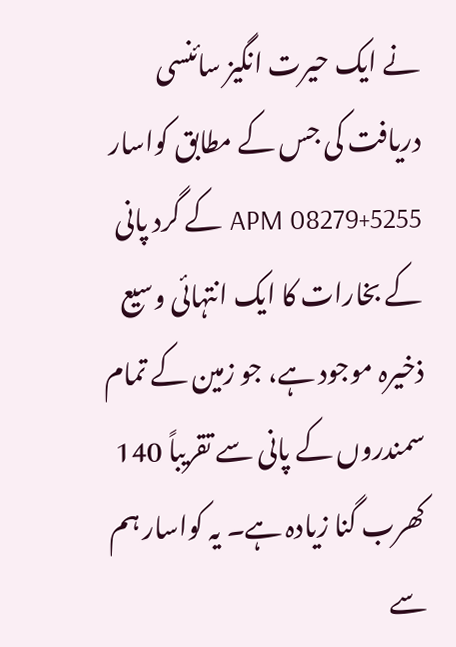نے ایک حیرت انگیز سائنسی دریافت کی جس کے مطابق کواسار APM 08279+5255 کے گرد پانی کے بخارات کا ایک انتہائی وسیع ذخیرہ موجود ہے، جو زمین کے تمام سمندروں کے پانی سے تقریباً 140 کھرب گنا زیادہ ہے۔ یہ کواسار ہم سے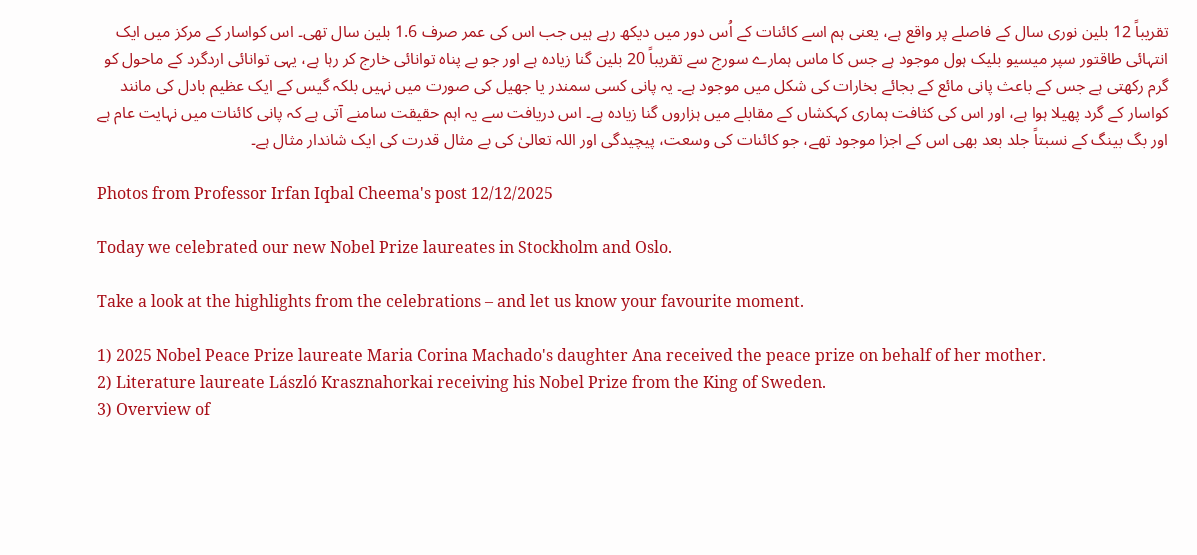تقریباً 12 بلین نوری سال کے فاصلے پر واقع ہے، یعنی ہم اسے کائنات کے اُس دور میں دیکھ رہے ہیں جب اس کی عمر صرف 1.6 بلین سال تھی۔ اس کواسار کے مرکز میں ایک انتہائی طاقتور سپر میسیو بلیک ہول موجود ہے جس کا ماس ہمارے سورج سے تقریباً 20 بلین گنا زیادہ ہے اور جو بے پناہ توانائی خارج کر رہا ہے، یہی توانائی اردگرد کے ماحول کو گرم رکھتی ہے جس کے باعث پانی مائع کے بجائے بخارات کی شکل میں موجود ہے۔ یہ پانی کسی سمندر یا جھیل کی صورت میں نہیں بلکہ گیس کے ایک عظیم بادل کی مانند کواسار کے گرد پھیلا ہوا ہے، اور اس کی کثافت ہماری کہکشاں کے مقابلے میں ہزاروں گنا زیادہ ہے۔ اس دریافت سے یہ اہم حقیقت سامنے آتی ہے کہ پانی کائنات میں نہایت عام ہے اور بگ بینگ کے نسبتاً جلد بعد بھی اس کے اجزا موجود تھے، جو کائنات کی وسعت، پیچیدگی اور اللہ تعالیٰ کی بے مثال قدرت کی ایک شاندار مثال ہے۔

Photos from Professor Irfan Iqbal Cheema's post 12/12/2025

Today we celebrated our new Nobel Prize laureates in Stockholm and Oslo.

Take a look at the highlights from the celebrations – and let us know your favourite moment.

1) 2025 Nobel Peace Prize laureate Maria Corina Machado's daughter Ana received the peace prize on behalf of her mother.
2) Literature laureate László Krasznahorkai receiving his Nobel Prize from the King of Sweden.
3) Overview of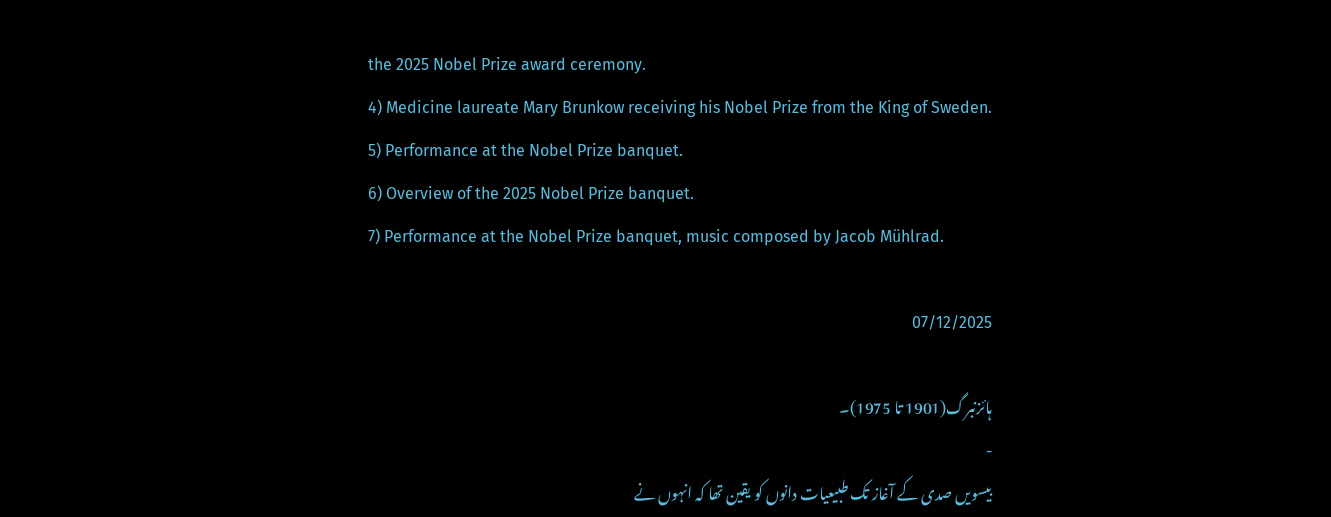the 2025 Nobel Prize award ceremony.
4) Medicine laureate Mary Brunkow receiving his Nobel Prize from the King of Sweden.
5) Performance at the Nobel Prize banquet.
6) Overview of the 2025 Nobel Prize banquet.
7) Performance at the Nobel Prize banquet, music composed by Jacob Mühlrad.

07/12/2025

ہائزنبرگ(1901 تا 1975)۔
-
بیسویں صدی کے آغاز تک طبیعیات دانوں کو یقین تھا کہ انہوں نے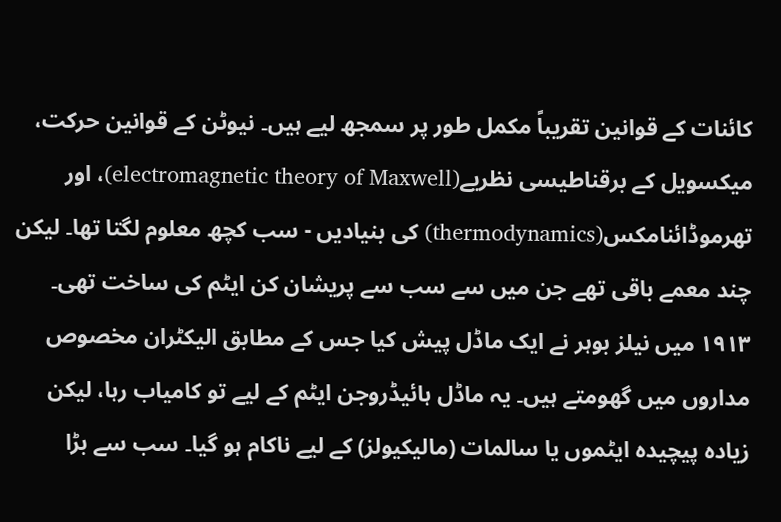کائنات کے قوانین تقریباً مکمل طور پر سمجھ لیے ہیں۔ نیوٹن کے قوانین حرکت، میکسویل کے برقناطیسی نظریے(electromagnetic theory of Maxwell)، اور تھرموڈائنامکس(thermodynamics) کی بنیادیں - سب کچھ معلوم لگتا تھا۔ لیکن چند معمے باقی تھے جن میں سے سب سے پریشان کن ایٹم کی ساخت تھی۔
۱۹۱۳ میں نیلز بوہر نے ایک ماڈل پیش کیا جس کے مطابق الیکٹران مخصوص مداروں میں گھومتے ہیں۔ یہ ماڈل ہائیڈروجن ایٹم کے لیے تو کامیاب رہا، لیکن زیادہ پیچیدہ ایٹموں یا سالمات (مالیکیولز) کے لیے ناکام ہو گیا۔ سب سے بڑا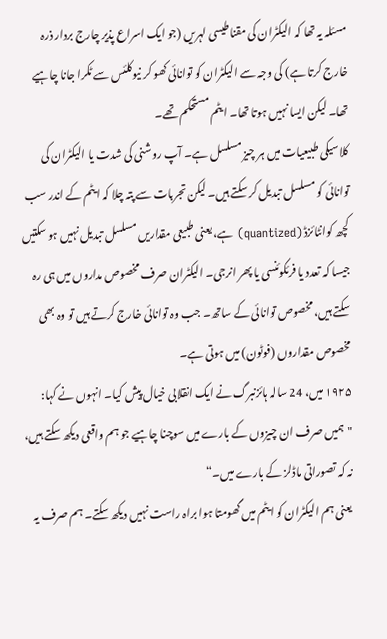مسئلہ یہ تھا کہ الیکٹران کی مقناطیسی لہریں (جو ایک اسراع پذیر چارج بردار ذرہ خارج کرتا ہے) کی وجہ سے الیکٹران کو توانائی کھو کر نیوکلئس سے ٹکرا جانا چاہیے تھا۔ لیکن ایسا نہیں ہوتا تھا۔ ایٹم مستحکم تھے۔
کلاسیکی طبیعیات میں ہر چیز مسلسل ہے۔ آپ روشنی کی شدت یا الیکٹران کی توانائی کو مسلسل تبدیل کر سکتے ہیں۔ لیکن تجربات سے پتہ چلا کہ ایٹم کے اندر سب کچھ کوانٹائزڈ (quantized) ہے، یعنی طبیعی مقداریں مسلسل تبدیل نہیں ہو سکتیں جیسا کہ تعدد یا فرئکوئنسی یا پھر انرجی۔ الیکٹران صرف مخصوص مداروں میں ہی رہ سکتے ہیں، مخصوص توانائی کے ساتھ۔ جب وہ توانائی خارج کرتے ہیں تو وہ بھی مخصوص مقداروں (فوٹون) میں ہوتی ہے۔
۱۹۲۵ میں، 24 سالہ ہائزنبرگ نے ایک انقلابی خیال پیش کیا۔ انہوں نے کہا:
"ہمیں صرف ان چیزوں کے بارے میں سوچنا چاہیے جو ہم واقعی دیکھ سکتے ہیں، نہ کہ تصوراتی ماڈلز کے بارے میں۔“
یعنی ہم الیکٹران کو ایٹم میں گھومتا ہوا براہ راست نہیں دیکھ سکتے۔ ہم صرف یہ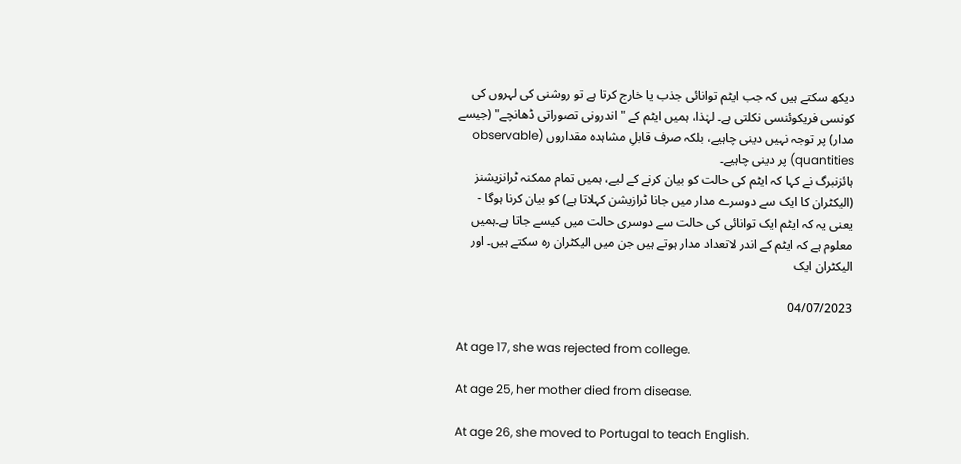دیکھ سکتے ہیں کہ جب ایٹم توانائی جذب یا خارج کرتا ہے تو روشنی کی لہروں کی کونسی فریکوئنسی نکلتی ہے۔ لہٰذا، ہمیں ایٹم کے "اندرونی تصوراتی ڈھانچے" (جیسے مدار) پر توجہ نہیں دینی چاہیے، بلکہ صرف قابلِ مشاہدہ مقداروں (observable quantities) پر دینی چاہیے۔
ہائزنبرگ نے کہا کہ ایٹم کی حالت کو بیان کرنے کے لیے، ہمیں تمام ممکنہ ٹرانزیشنز (الیکٹران کا ایک سے دوسرے مدار میں جانا ٹرازیشن کہلاتا ہے) کو بیان کرنا ہوگا - یعنی یہ کہ ایٹم ایک توانائی کی حالت سے دوسری حالت میں کیسے جاتا ہے۔ہمیں معلوم ہے کہ ایٹم کے اندر لاتعداد مدار ہوتے ہیں جن میں الیکٹران رہ سکتے ہیں۔ اور الیکٹران ایک

04/07/2023

At age 17, she was rejected from college.

At age 25, her mother died from disease.

At age 26, she moved to Portugal to teach English.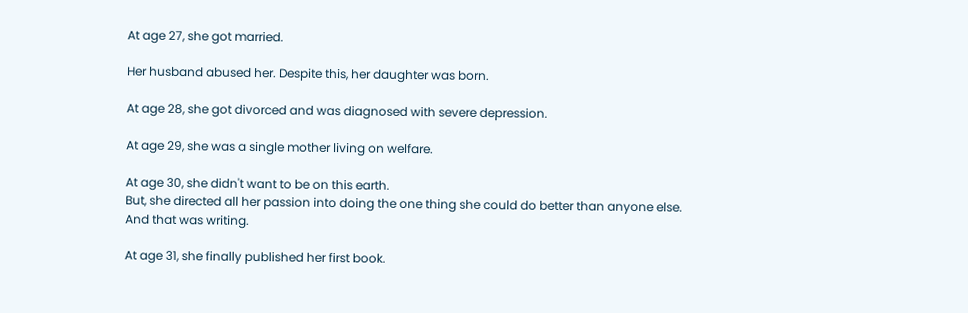At age 27, she got married.

Her husband abused her. Despite this, her daughter was born.

At age 28, she got divorced and was diagnosed with severe depression.

At age 29, she was a single mother living on welfare.

At age 30, she didn't want to be on this earth.
But, she directed all her passion into doing the one thing she could do better than anyone else.
And that was writing.

At age 31, she finally published her first book.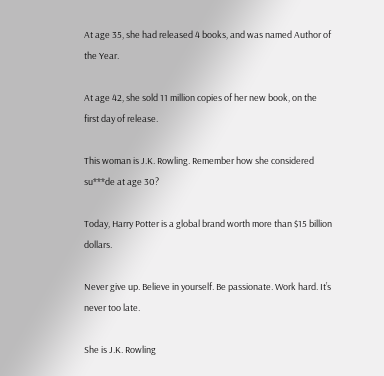At age 35, she had released 4 books, and was named Author of the Year.

At age 42, she sold 11 million copies of her new book, on the first day of release.

This woman is J.K. Rowling. Remember how she considered su***de at age 30?

Today, Harry Potter is a global brand worth more than $15 billion dollars.

Never give up. Believe in yourself. Be passionate. Work hard. It’s never too late.

She is J.K. Rowling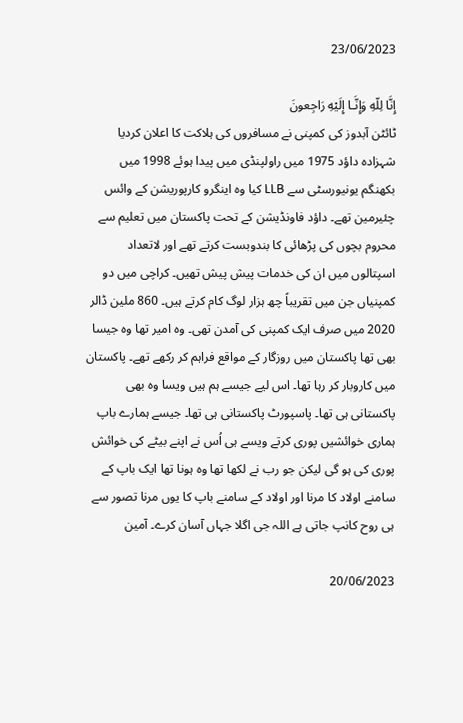23/06/2023

إِنَّا لِلّهِ وَإِنَّـا إِلَيْهِ رَاجِعونَ
ٹائٹن آبدوز کی کمپنی نے مسافروں کی ہلاکت کا اعلان کردیا
شہزادہ داؤد 1975 میں راولپنڈی میں پیدا ہوئے 1998 میں بکھنگم یونیورسٹی سے LLB کیا وہ اینگرو کارپوریشن کے وائس چئیرمین تھے۔ داؤد فاونڈیشن کے تحت پاکستان میں تعلیم سے محروم بچوں کی پڑھائی کا بندوبست کرتے تھے اور لاتعداد اسپتالوں میں ان کی خدمات پیش پیش تھیں۔ کراچی میں دو کمپنیاں جن میں تقریباً چھ ہزار لوگ کام کرتے ہیں۔ 860 ملین ڈالر 2020 میں صرف ایک کمپنی کی آمدن تھی۔ وہ امیر تھا وہ جیسا بھی تھا پاکستان میں روزگار کے مواقع فراہم کر رکھے تھے۔ پاکستان میں کاروبار کر رہا تھا۔ اس لیے جیسے ہم ہیں ویسا وہ بھی پاکستانی ہی تھا۔ پاسپورٹ پاکستانی ہی تھا۔ جیسے ہمارے باپ ہماری خوائشیں پوری کرتے ویسے ہی اُس نے اپنے بیٹے کی خوائش پوری کی ہو گی لیکن جو رب نے لکھا تھا وہ ہونا تھا ایک باپ کے سامنے اولاد کا مرنا اور اولاد کے سامنے باپ کا یوں مرنا تصور سے ہی روح کانپ جاتی ہے اللہ جی اگلا جہاں آسان کرے۔ آمین

20/06/2023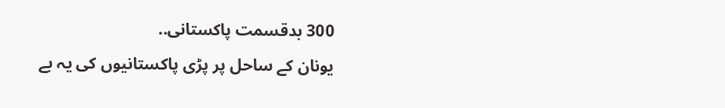300 بدقسمت پاکستانی..
یونان کے ساحل پر پڑی پاکستانیوں کی یہ بے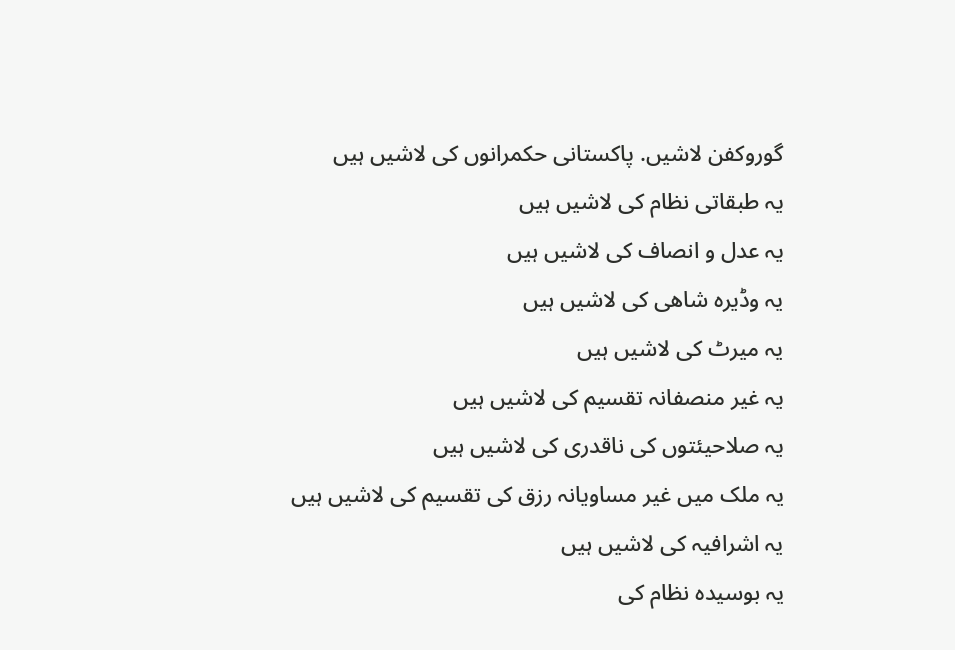گوروکفن لاشیں. پاکستانی حکمرانوں کی لاشیں ہیں
یہ طبقاتی نظام کی لاشیں ہیں
یہ عدل و انصاف کی لاشیں ہیں
یہ وڈیرہ شاھی کی لاشیں ہیں
یہ میرٹ کی لاشیں ہیں
یہ غیر منصفانہ تقسیم کی لاشیں ہیں
یہ صلاحیئتوں کی ناقدری کی لاشیں ہیں
یہ ملک میں غیر مساویانہ رزق کی تقسیم کی لاشیں ہیں
یہ اشرافیہ کی لاشیں ہیں
یہ بوسیدہ نظام کی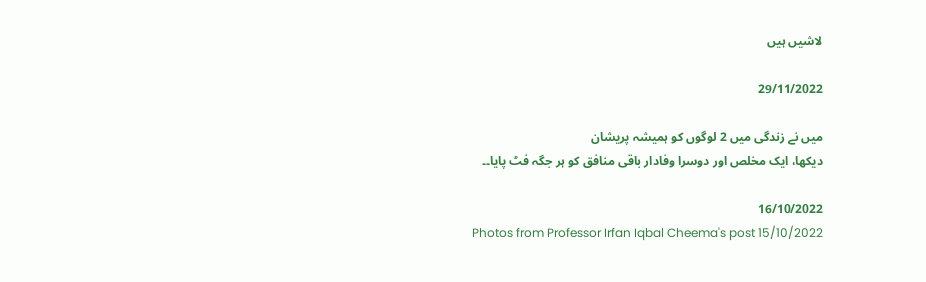لاشیں ہیں

29/11/2022

میں نے زندگی میں 2 لوگوں کو ہمیشہ پریشان
دیکھا، ایک مخلص اور دوسرا وفادار باقی منافق کو ہر جگہ فٹ پایا۔۔

16/10/2022
Photos from Professor Irfan Iqbal Cheema's post 15/10/2022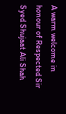A warm welcome in honour of Respected Sir Syed Shujaat Ali Shah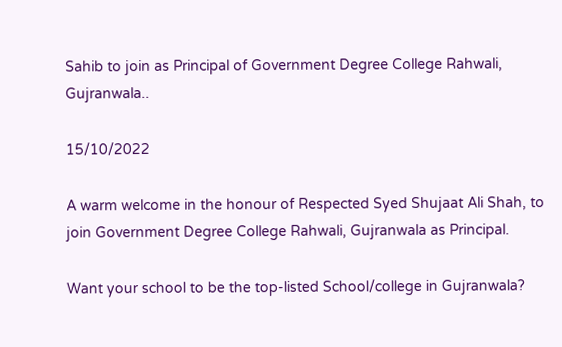Sahib to join as Principal of Government Degree College Rahwali, Gujranwala..

15/10/2022

A warm welcome in the honour of Respected Syed Shujaat Ali Shah, to join Government Degree College Rahwali, Gujranwala as Principal.

Want your school to be the top-listed School/college in Gujranwala?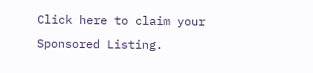Click here to claim your Sponsored Listing.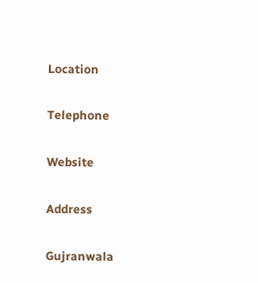Location

Telephone

Website

Address

Gujranwala